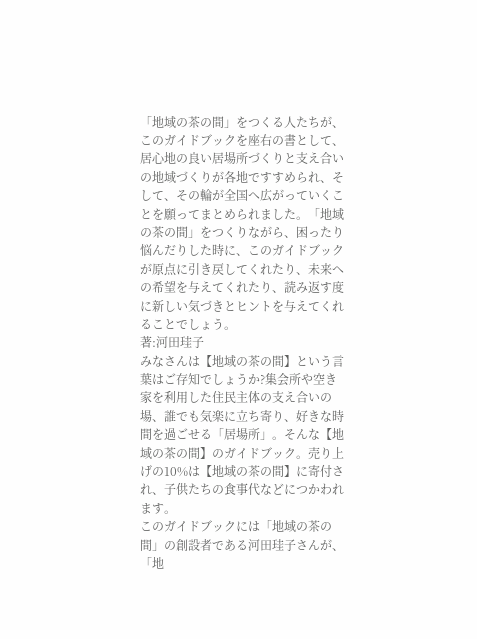「地域の茶の間」をつくる人たちが、このガイドブックを座右の書として、居心地の良い居場所づくりと支え合いの地域づくりが各地ですすめられ、そして、その輪が全国へ広がっていくことを願ってまとめられました。「地域の茶の間」をつくりながら、困ったり悩んだりした時に、このガイドブックが原点に引き戻してくれたり、未来への希望を与えてくれたり、読み返す度に新しい気づきとヒントを与えてくれることでしょう。
著:河田珪子
みなさんは【地域の茶の間】という言葉はご存知でしょうか?集会所や空き家を利用した住民主体の支え合いの場、誰でも気楽に立ち寄り、好きな時間を過ごせる「居場所」。そんな【地域の茶の間】のガイドブック。売り上げの10%は【地域の茶の間】に寄付され、子供たちの食事代などにつかわれます。
このガイドブックには「地域の茶の間」の創設者である河田珪子さんが、「地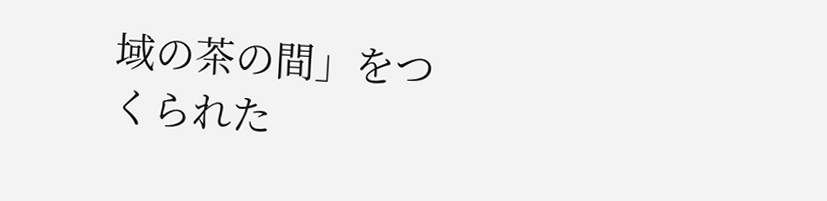域の茶の間」をつくられた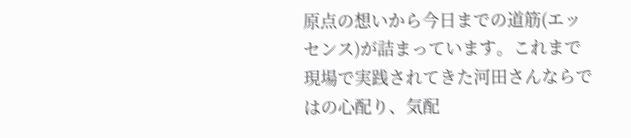原点の想いから今日までの道筋(エッセンス)が詰まっています。これまで現場で実践されてきた河田さんならではの心配り、気配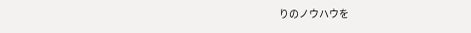りのノウハウを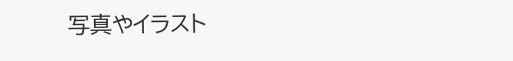写真やイラスト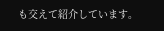も交えて紹介しています。